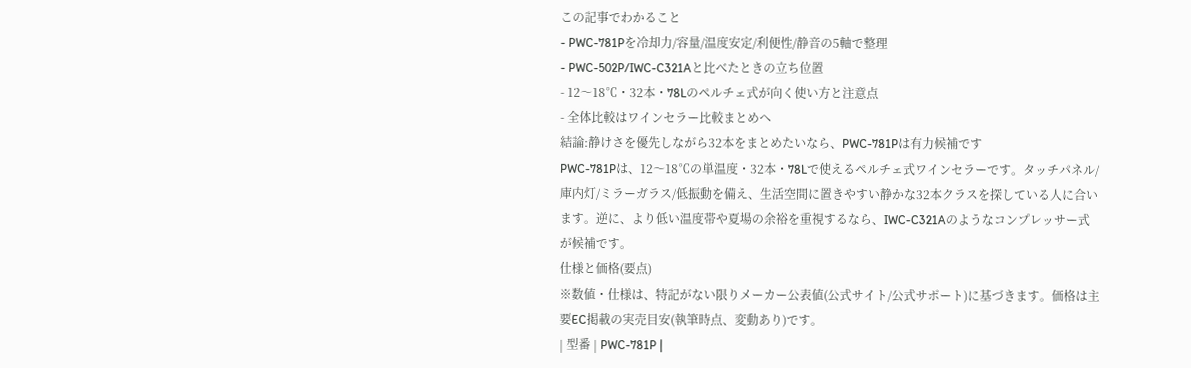この記事でわかること
- PWC-781Pを冷却力/容量/温度安定/利便性/静音の5軸で整理
- PWC-502P/IWC-C321Aと比べたときの立ち位置
- 12〜18℃・32本・78Lのペルチェ式が向く使い方と注意点
- 全体比較はワインセラー比較まとめへ
結論:静けさを優先しながら32本をまとめたいなら、PWC-781Pは有力候補です
PWC-781Pは、12〜18℃の単温度・32本・78Lで使えるペルチェ式ワインセラーです。タッチパネル/庫内灯/ミラーガラス/低振動を備え、生活空間に置きやすい静かな32本クラスを探している人に合います。逆に、より低い温度帯や夏場の余裕を重視するなら、IWC-C321Aのようなコンプレッサー式が候補です。
仕様と価格(要点)
※数値・仕様は、特記がない限りメーカー公表値(公式サイト/公式サポート)に基づきます。価格は主要EC掲載の実売目安(執筆時点、変動あり)です。
| 型番 | PWC-781P |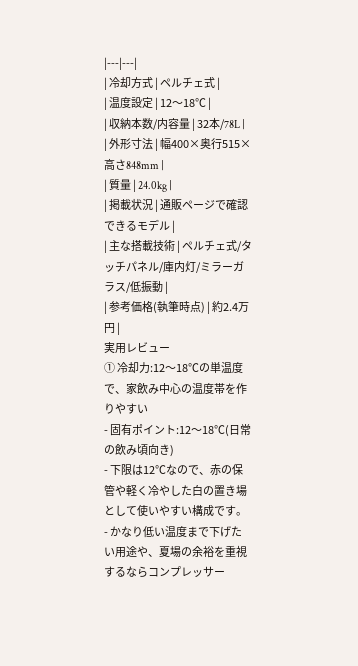|---|---|
| 冷却方式 | ペルチェ式 |
| 温度設定 | 12〜18℃ |
| 収納本数/内容量 | 32本/78L |
| 外形寸法 | 幅400×奥行515×高さ848mm |
| 質量 | 24.0kg |
| 掲載状況 | 通販ページで確認できるモデル |
| 主な搭載技術 | ペルチェ式/タッチパネル/庫内灯/ミラーガラス/低振動 |
| 参考価格(執筆時点) | 約2.4万円 |
実用レビュー
① 冷却力:12〜18℃の単温度で、家飲み中心の温度帯を作りやすい
- 固有ポイント:12〜18℃(日常の飲み頃向き)
- 下限は12℃なので、赤の保管や軽く冷やした白の置き場として使いやすい構成です。
- かなり低い温度まで下げたい用途や、夏場の余裕を重視するならコンプレッサー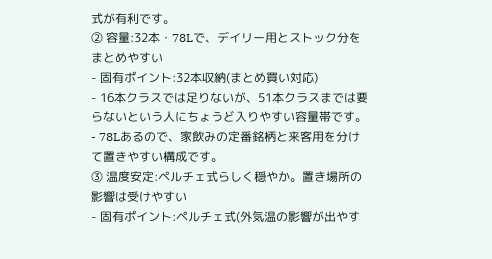式が有利です。
② 容量:32本・78Lで、デイリー用とストック分をまとめやすい
- 固有ポイント:32本収納(まとめ買い対応)
- 16本クラスでは足りないが、51本クラスまでは要らないという人にちょうど入りやすい容量帯です。
- 78Lあるので、家飲みの定番銘柄と来客用を分けて置きやすい構成です。
③ 温度安定:ペルチェ式らしく穏やか。置き場所の影響は受けやすい
- 固有ポイント:ペルチェ式(外気温の影響が出やす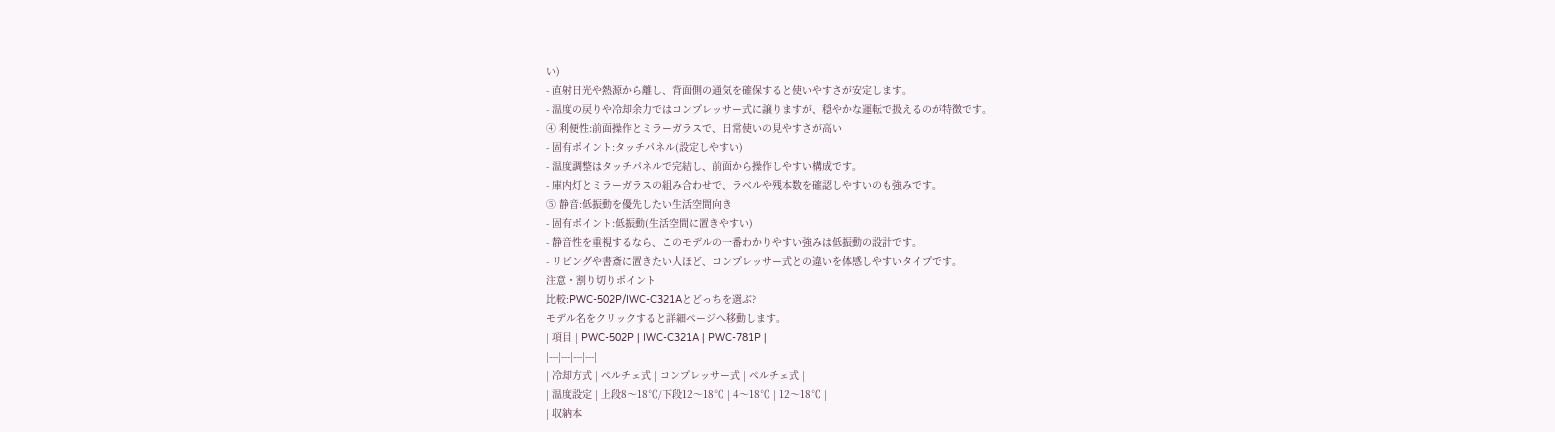い)
- 直射日光や熱源から離し、背面側の通気を確保すると使いやすさが安定します。
- 温度の戻りや冷却余力ではコンプレッサー式に譲りますが、穏やかな運転で扱えるのが特徴です。
④ 利便性:前面操作とミラーガラスで、日常使いの見やすさが高い
- 固有ポイント:タッチパネル(設定しやすい)
- 温度調整はタッチパネルで完結し、前面から操作しやすい構成です。
- 庫内灯とミラーガラスの組み合わせで、ラベルや残本数を確認しやすいのも強みです。
⑤ 静音:低振動を優先したい生活空間向き
- 固有ポイント:低振動(生活空間に置きやすい)
- 静音性を重視するなら、このモデルの一番わかりやすい強みは低振動の設計です。
- リビングや書斎に置きたい人ほど、コンプレッサー式との違いを体感しやすいタイプです。
注意・割り切りポイント
比較:PWC-502P/IWC-C321Aとどっちを選ぶ?
モデル名をクリックすると詳細ページへ移動します。
| 項目 | PWC-502P | IWC-C321A | PWC-781P |
|---|---|---|---|
| 冷却方式 | ペルチェ式 | コンプレッサー式 | ペルチェ式 |
| 温度設定 | 上段8〜18℃/下段12〜18℃ | 4〜18℃ | 12〜18℃ |
| 収納本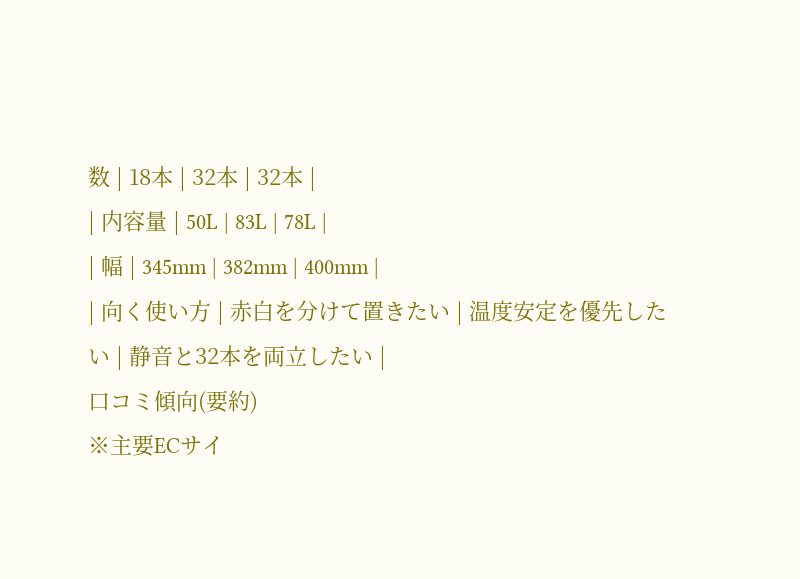数 | 18本 | 32本 | 32本 |
| 内容量 | 50L | 83L | 78L |
| 幅 | 345mm | 382mm | 400mm |
| 向く使い方 | 赤白を分けて置きたい | 温度安定を優先したい | 静音と32本を両立したい |
口コミ傾向(要約)
※主要ECサイ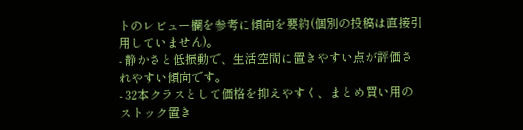トのレビュー欄を参考に傾向を要約(個別の投稿は直接引用していません)。
- 静かさと低振動で、生活空間に置きやすい点が評価されやすい傾向です。
- 32本クラスとして価格を抑えやすく、まとめ買い用のストック置き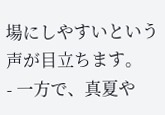場にしやすいという声が目立ちます。
- 一方で、真夏や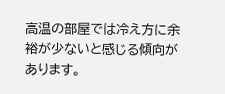高温の部屋では冷え方に余裕が少ないと感じる傾向があります。